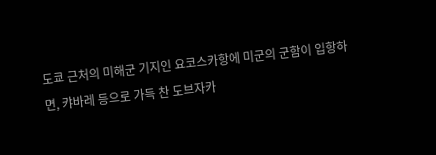도쿄 근처의 미해군 기지인 요코스카항에 미군의 군함이 입항하면, 캬바레 등으로 가득 찬 도브자카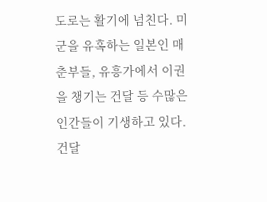도로는 활기에 넘친다. 미군을 유혹하는 일본인 매춘부들, 유흥가에서 이권을 챙기는 건달 등 수많은 인간들이 기생하고 있다. 건달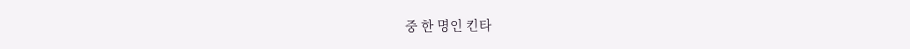중 한 명인 킨타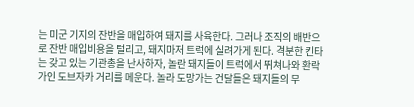는 미군 기지의 잔반을 매입하여 돼지를 사육한다. 그러나 조직의 배반으로 잔반 매입비용을 털리고, 돼지마저 트럭에 실려가게 된다. 격분한 킨타는 갖고 있는 기관총을 난사하자, 놀란 돼지들이 트럭에서 뛰쳐나와 환락가인 도브자카 거리를 메운다. 놀라 도망가는 건달들은 돼지들의 무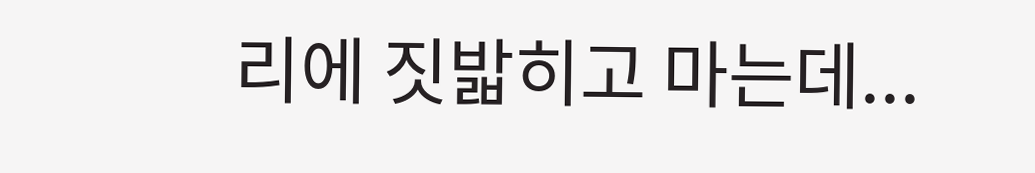리에 짓밟히고 마는데...